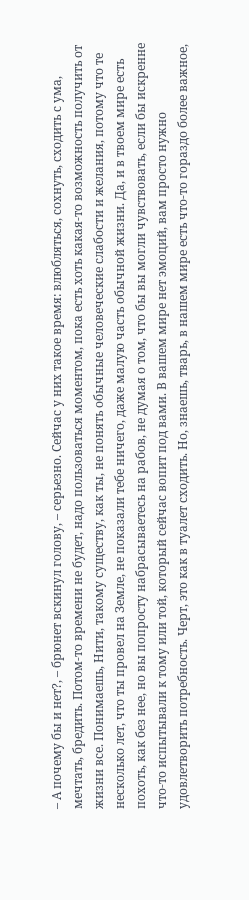– А почему бы и нет?, – брюнет вскинул голову, – серьезно. Сейчас у них такое время: влюбляться, сохнуть, сходить с ума, мечтать, бредить. Потом-то времени не будет, надо пользоваться моментом, пока есть хоть какая-то возможность получить от жизни все. Понимаешь, Нити, такому существу, как ты, не понять обычные человеческие слабости и желания, потому что те несколько лет, что ты провел на Земле, не показали тебе ничего, даже малую часть обычной жизни. Да, и в твоем мире есть похоть, как без нее, но вы попросту набрасываетесь на рабов, не думая о том, что бы вы могли чувствовать, если бы искренне что-то испытывали к тому или той, который сейчас вопит под вами. В вашем мире нет эмоций, вам просто нужно удовлетворить потребность. Черт, это как в туалет сходить. Но, знаешь, тварь, в нашем мире есть что-то гораздо более важное,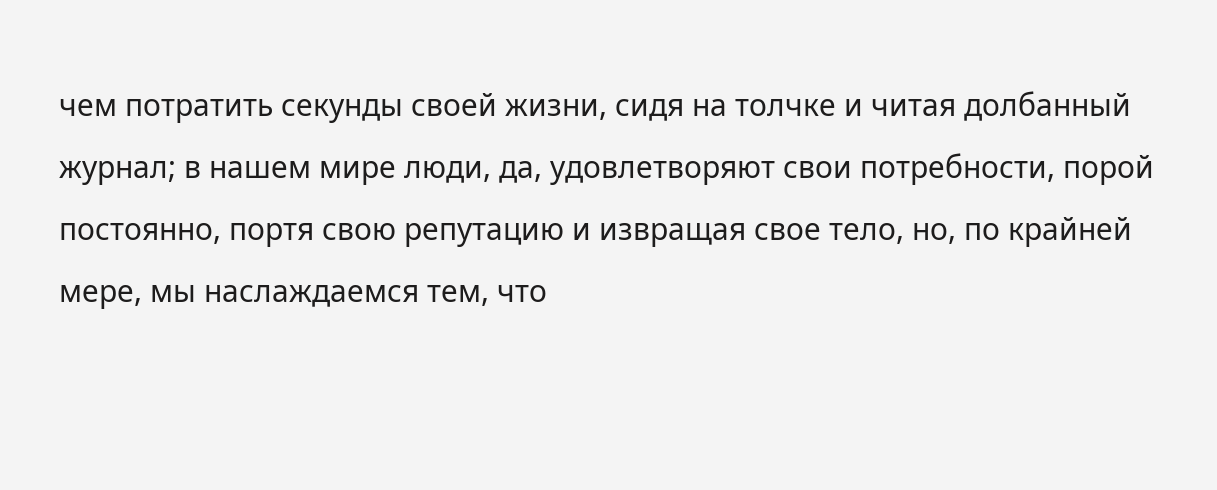чем потратить секунды своей жизни, сидя на толчке и читая долбанный журнал; в нашем мире люди, да, удовлетворяют свои потребности, порой постоянно, портя свою репутацию и извращая свое тело, но, по крайней мере, мы наслаждаемся тем, что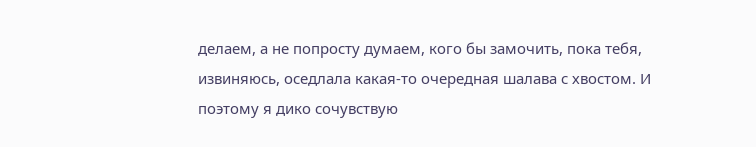делаем, а не попросту думаем, кого бы замочить, пока тебя, извиняюсь, оседлала какая-то очередная шалава с хвостом. И поэтому я дико сочувствую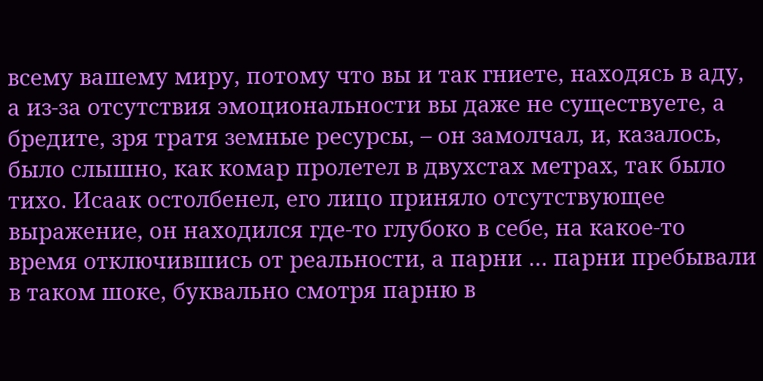всему вашему миру, потому что вы и так гниете, находясь в аду, а из-за отсутствия эмоциональности вы даже не существуете, а бредите, зря тратя земные ресурсы, – он замолчал, и, казалось, было слышно, как комар пролетел в двухстах метрах, так было тихо. Исаак остолбенел, его лицо приняло отсутствующее выражение, он находился где-то глубоко в себе, на какое-то время отключившись от реальности, а парни … парни пребывали в таком шоке, буквально смотря парню в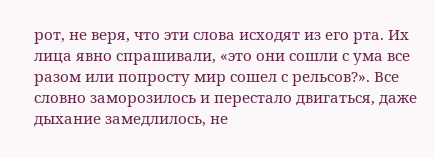рот, не веря, что эти слова исходят из его рта. Их лица явно спрашивали, «это они сошли с ума все разом или попросту мир сошел с рельсов?». Все словно заморозилось и перестало двигаться, даже дыхание замедлилось, не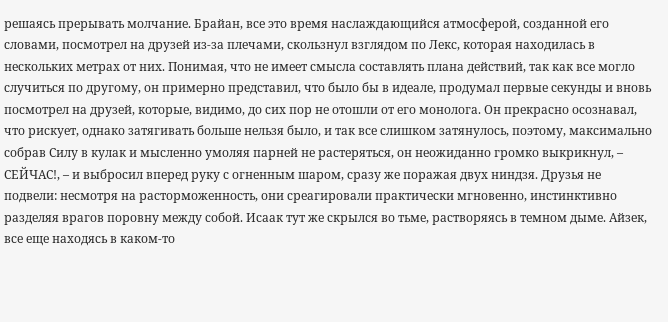решаясь прерывать молчание. Брайан, все это время наслаждающийся атмосферой, созданной его словами, посмотрел на друзей из-за плечами, скользнул взглядом по Лекс, которая находилась в нескольких метрах от них. Понимая, что не имеет смысла составлять плана действий, так как все могло случиться по другому, он примерно представил, что было бы в идеале, продумал первые секунды и вновь посмотрел на друзей, которые, видимо, до сих пор не отошли от его монолога. Он прекрасно осознавал, что рискует, однако затягивать больше нельзя было, и так все слишком затянулось, поэтому, максимально собрав Силу в кулак и мысленно умоляя парней не растеряться, он неожиданно громко выкрикнул, – СЕЙЧАС!, – и выбросил вперед руку с огненным шаром, сразу же поражая двух ниндзя. Друзья не подвели: несмотря на расторможенность, они среагировали практически мгновенно, инстинктивно разделяя врагов поровну между собой. Исаак тут же скрылся во тьме, растворяясь в темном дыме. Айзек, все еще находясь в каком-то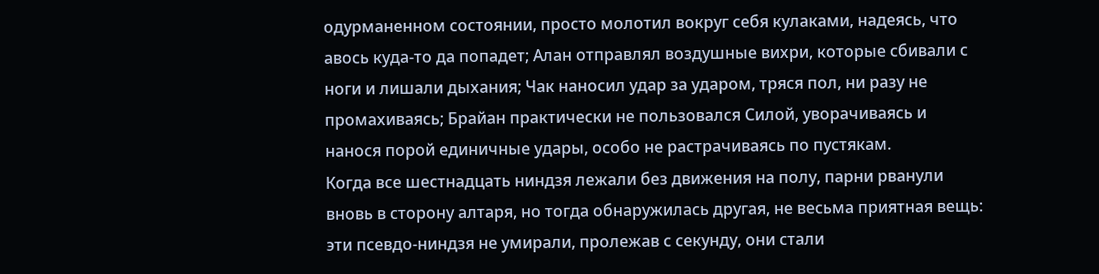одурманенном состоянии, просто молотил вокруг себя кулаками, надеясь, что авось куда-то да попадет; Алан отправлял воздушные вихри, которые сбивали с ноги и лишали дыхания; Чак наносил удар за ударом, тряся пол, ни разу не промахиваясь; Брайан практически не пользовался Силой, уворачиваясь и нанося порой единичные удары, особо не растрачиваясь по пустякам.
Когда все шестнадцать ниндзя лежали без движения на полу, парни рванули вновь в сторону алтаря, но тогда обнаружилась другая, не весьма приятная вещь: эти псевдо-ниндзя не умирали, пролежав с секунду, они стали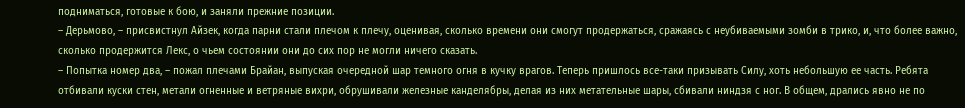подниматься, готовые к бою, и заняли прежние позиции.
– Дерьмово, – присвистнул Айзек, когда парни стали плечом к плечу, оценивая, сколько времени они смогут продержаться, сражаясь с неубиваемыми зомби в трико, и, что более важно, сколько продержится Лекс, о чьем состоянии они до сих пор не могли ничего сказать.
– Попытка номер два, – пожал плечами Брайан, выпуская очередной шар темного огня в кучку врагов. Теперь пришлось все-таки призывать Силу, хоть небольшую ее часть. Ребята отбивали куски стен, метали огненные и ветряные вихри, обрушивали железные канделябры, делая из них метательные шары, сбивали ниндзя с ног. В общем, дрались явно не по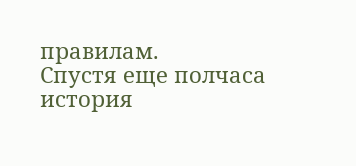правилам.
Спустя еще полчаса история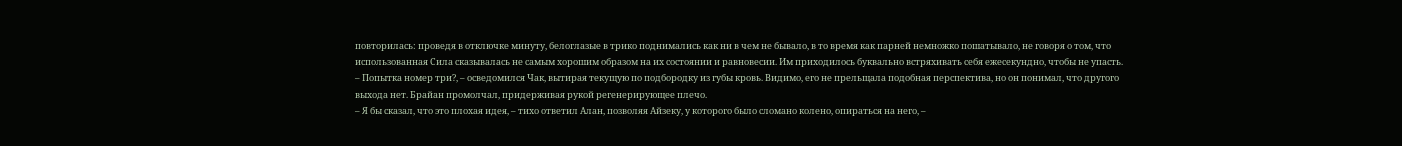повторилась: проведя в отключке минуту, белоглазые в трико поднимались как ни в чем не бывало, в то время как парней немножко пошатывало, не говоря о том, что использованная Сила сказывалась не самым хорошим образом на их состоянии и равновесии. Им приходилось буквально встряхивать себя ежесекундно, чтобы не упасть.
– Попытка номер три?, – осведомился Чак, вытирая текущую по подбородку из губы кровь. Видимо, его не прельщала подобная перспектива, но он понимал, что другого выхода нет. Брайан промолчал, придерживая рукой регенерирующее плечо.
– Я бы сказал, что это плохая идея, – тихо ответил Алан, позволяя Айзеку, у которого было сломано колено, опираться на него, –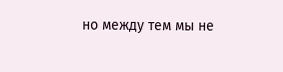но между тем мы не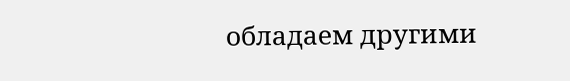обладаем другими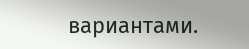вариантами.